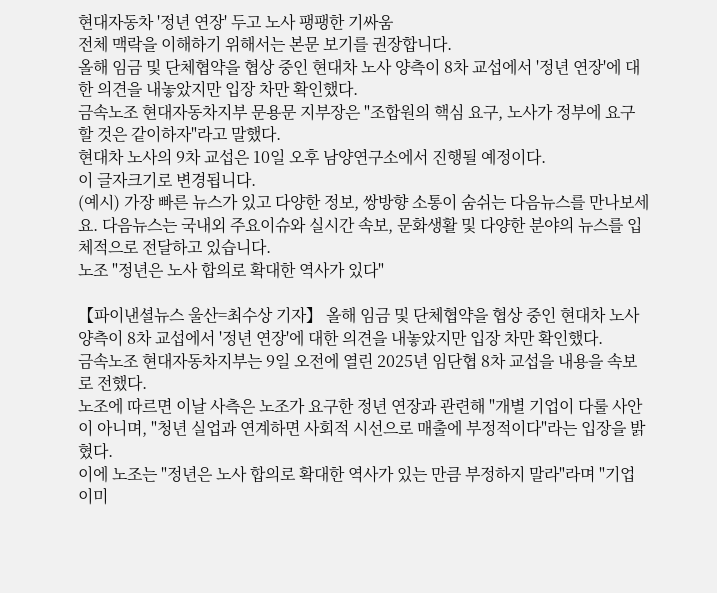현대자동차 '정년 연장' 두고 노사 팽팽한 기싸움
전체 맥락을 이해하기 위해서는 본문 보기를 권장합니다.
올해 임금 및 단체협약을 협상 중인 현대차 노사 양측이 8차 교섭에서 '정년 연장'에 대한 의견을 내놓았지만 입장 차만 확인했다.
금속노조 현대자동차지부 문용문 지부장은 "조합원의 핵심 요구, 노사가 정부에 요구할 것은 같이하자"라고 말했다.
현대차 노사의 9차 교섭은 10일 오후 남양연구소에서 진행될 예정이다.
이 글자크기로 변경됩니다.
(예시) 가장 빠른 뉴스가 있고 다양한 정보, 쌍방향 소통이 숨쉬는 다음뉴스를 만나보세요. 다음뉴스는 국내외 주요이슈와 실시간 속보, 문화생활 및 다양한 분야의 뉴스를 입체적으로 전달하고 있습니다.
노조 "정년은 노사 합의로 확대한 역사가 있다"

【파이낸셜뉴스 울산=최수상 기자】 올해 임금 및 단체협약을 협상 중인 현대차 노사 양측이 8차 교섭에서 '정년 연장'에 대한 의견을 내놓았지만 입장 차만 확인했다.
금속노조 현대자동차지부는 9일 오전에 열린 2025년 임단협 8차 교섭을 내용을 속보로 전했다.
노조에 따르면 이날 사측은 노조가 요구한 정년 연장과 관련해 "개별 기업이 다룰 사안이 아니며, "청년 실업과 연계하면 사회적 시선으로 매출에 부정적이다"라는 입장을 밝혔다.
이에 노조는 "정년은 노사 합의로 확대한 역사가 있는 만큼 부정하지 말라"라며 "기업이미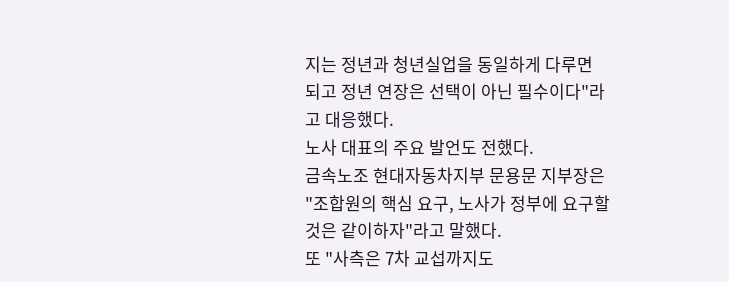지는 정년과 청년실업을 동일하게 다루면 되고 정년 연장은 선택이 아닌 필수이다"라고 대응했다.
노사 대표의 주요 발언도 전했다.
금속노조 현대자동차지부 문용문 지부장은 "조합원의 핵심 요구, 노사가 정부에 요구할 것은 같이하자"라고 말했다.
또 "사측은 7차 교섭까지도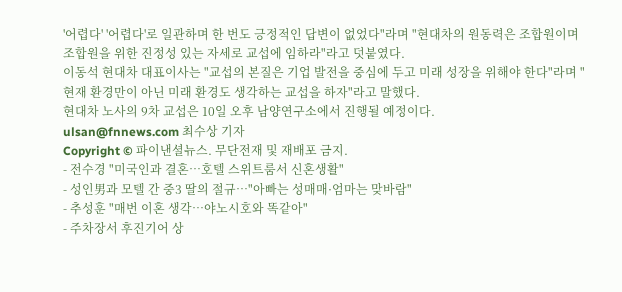'어렵다' '어렵다'로 일관하며 한 번도 긍정적인 답변이 없었다"라며 "현대차의 원동력은 조합원이며 조합원을 위한 진정성 있는 자세로 교섭에 임하라"라고 덧붙였다.
이동석 현대차 대표이사는 "교섭의 본질은 기업 발전을 중심에 두고 미래 성장을 위해야 한다"라며 "현재 환경만이 아닌 미래 환경도 생각하는 교섭을 하자"라고 말했다.
현대차 노사의 9차 교섭은 10일 오후 남양연구소에서 진행될 예정이다.
ulsan@fnnews.com 최수상 기자
Copyright © 파이낸셜뉴스. 무단전재 및 재배포 금지.
- 전수경 "미국인과 결혼…호텔 스위트룸서 신혼생활"
- 성인男과 모텔 간 중3 딸의 절규…"아빠는 성매매·엄마는 맞바람"
- 추성훈 "매번 이혼 생각…야노시호와 똑같아"
- 주차장서 후진기어 상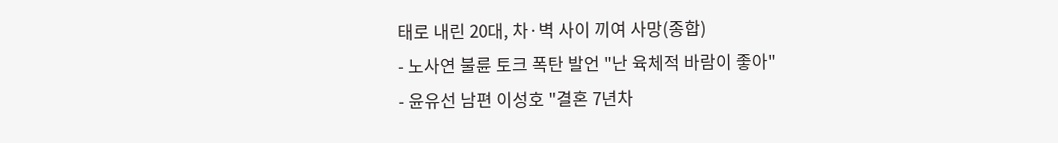태로 내린 20대, 차·벽 사이 끼여 사망(종합)
- 노사연 불륜 토크 폭탄 발언 "난 육체적 바람이 좋아"
- 윤유선 남편 이성호 "결혼 7년차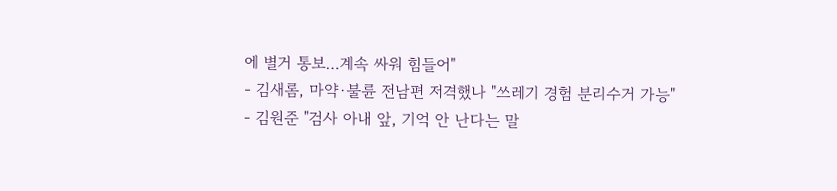에 별거 통보…계속 싸워 힘들어"
- 김새롬, 마약·불륜 전남편 저격했나 "쓰레기 경험 분리수거 가능"
- 김원준 "검사 아내 앞, 기억 안 난다는 말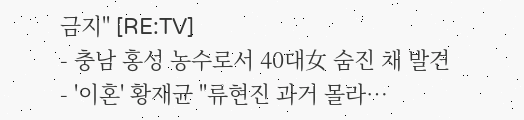금지" [RE:TV]
- 충남 홍성 농수로서 40대女 숨진 채 발견
- '이혼' 황재균 "류현진 과거 몰라…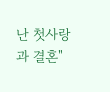난 첫사랑과 결혼"